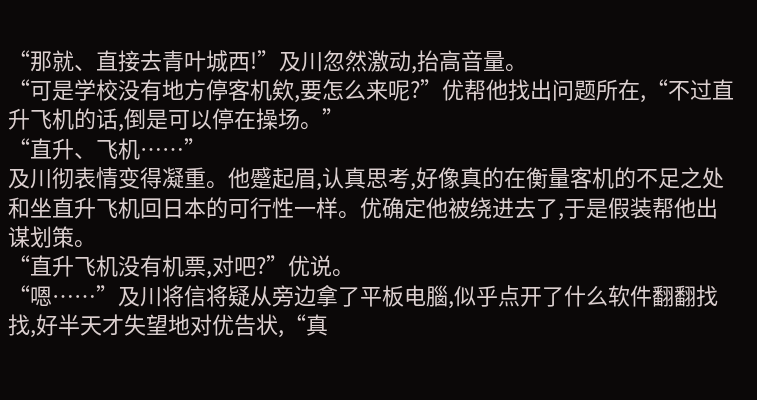“那就、直接去青叶城西!”及川忽然激动,抬高音量。
“可是学校没有地方停客机欸,要怎么来呢?”优帮他找出问题所在,“不过直升飞机的话,倒是可以停在操场。”
“直升、飞机……”
及川彻表情变得凝重。他蹙起眉,认真思考,好像真的在衡量客机的不足之处和坐直升飞机回日本的可行性一样。优确定他被绕进去了,于是假装帮他出谋划策。
“直升飞机没有机票,对吧?”优说。
“嗯……”及川将信将疑从旁边拿了平板电腦,似乎点开了什么软件翻翻找找,好半天才失望地对优告状,“真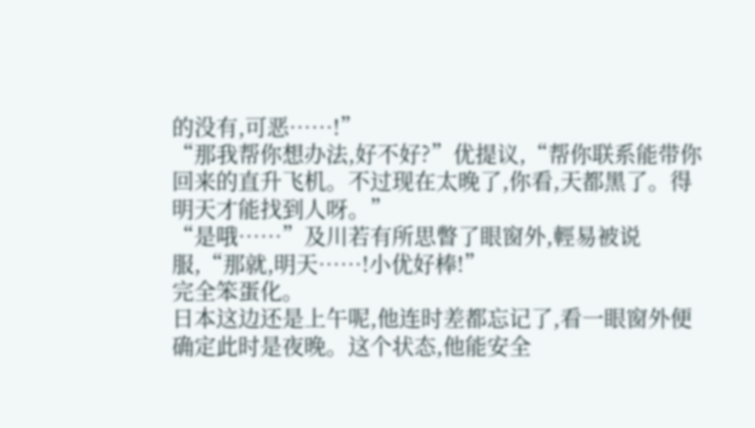的没有,可恶……!”
“那我帮你想办法,好不好?”优提议,“帮你联系能带你回来的直升飞机。不过现在太晚了,你看,天都黑了。得明天才能找到人呀。”
“是哦……”及川若有所思瞥了眼窗外,輕易被说服,“那就,明天……!小优好棒!”
完全笨蛋化。
日本这边还是上午呢,他连时差都忘记了,看一眼窗外便确定此时是夜晚。这个状态,他能安全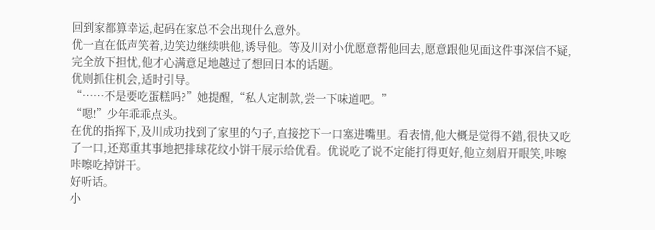回到家都算幸运,起码在家总不会出现什么意外。
优一直在低声笑着,边笑边继续哄他,诱导他。等及川对小优愿意帮他回去,愿意跟他见面这件事深信不疑,完全放下担忧,他才心满意足地越过了想回日本的话题。
优则抓住机会,适时引导。
“……不是要吃蛋糕吗?”她提醒,“私人定制款,尝一下味道吧。”
“嗯!”少年乖乖点头。
在优的指挥下,及川成功找到了家里的勺子,直接挖下一口塞进嘴里。看表情,他大概是觉得不錯,很快又吃了一口,还郑重其事地把排球花纹小饼干展示给优看。优说吃了说不定能打得更好,他立刻眉开眼笑,咔嚓咔嚓吃掉饼干。
好听话。
小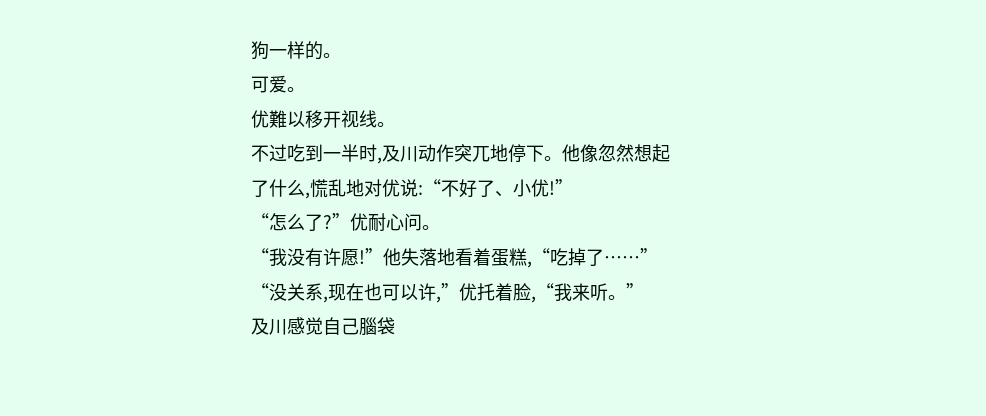狗一样的。
可爱。
优難以移开视线。
不过吃到一半时,及川动作突兀地停下。他像忽然想起了什么,慌乱地对优说:“不好了、小优!”
“怎么了?”优耐心问。
“我没有许愿!”他失落地看着蛋糕,“吃掉了……”
“没关系,现在也可以许,”优托着脸,“我来听。”
及川感觉自己腦袋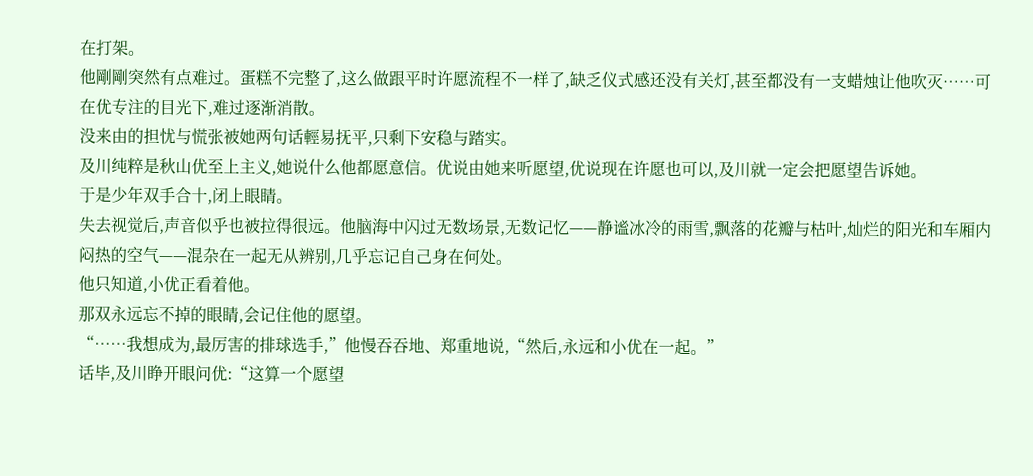在打架。
他剛剛突然有点难过。蛋糕不完整了,这么做跟平时许愿流程不一样了,缺乏仪式感还没有关灯,甚至都没有一支蜡烛让他吹灭……可在优专注的目光下,难过逐渐消散。
没来由的担忧与慌张被她两句话輕易抚平,只剩下安稳与踏实。
及川纯粹是秋山优至上主义,她说什么他都愿意信。优说由她来听愿望,优说现在许愿也可以,及川就一定会把愿望告诉她。
于是少年双手合十,闭上眼睛。
失去视觉后,声音似乎也被拉得很远。他脑海中闪过无数场景,无数记忆——静谧冰冷的雨雪,飘落的花瓣与枯叶,灿烂的阳光和车厢内闷热的空气——混杂在一起无从辨别,几乎忘记自己身在何处。
他只知道,小优正看着他。
那双永远忘不掉的眼睛,会记住他的愿望。
“……我想成为,最厉害的排球选手,”他慢吞吞地、郑重地说,“然后,永远和小优在一起。”
话毕,及川睁开眼问优:“这算一个愿望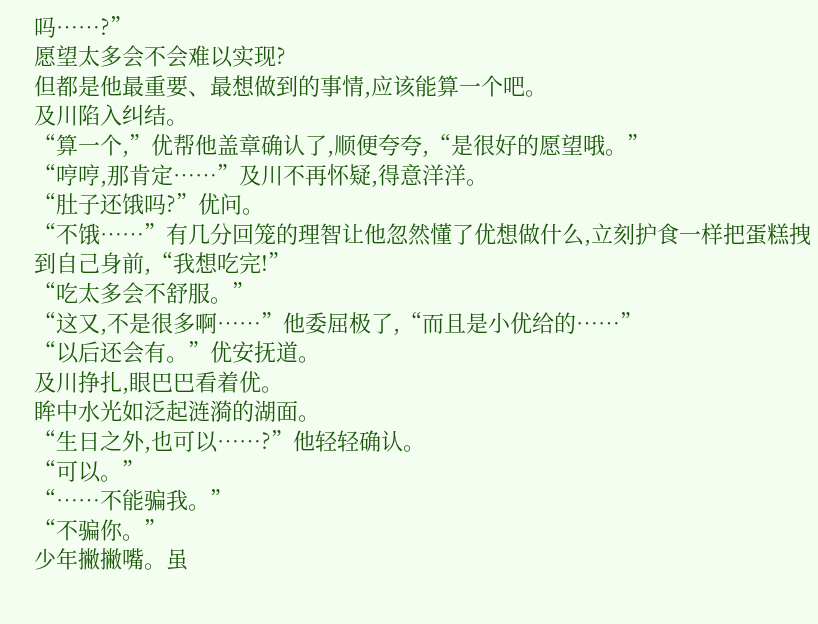吗……?”
愿望太多会不会难以实现?
但都是他最重要、最想做到的事情,应该能算一个吧。
及川陷入纠结。
“算一个,”优帮他盖章确认了,顺便夸夸,“是很好的愿望哦。”
“哼哼,那肯定……”及川不再怀疑,得意洋洋。
“肚子还饿吗?”优问。
“不饿……”有几分回笼的理智让他忽然懂了优想做什么,立刻护食一样把蛋糕拽到自己身前,“我想吃完!”
“吃太多会不舒服。”
“这又,不是很多啊……”他委屈极了,“而且是小优给的……”
“以后还会有。”优安抚道。
及川挣扎,眼巴巴看着优。
眸中水光如泛起涟漪的湖面。
“生日之外,也可以……?”他轻轻确认。
“可以。”
“……不能骗我。”
“不骗你。”
少年撇撇嘴。虽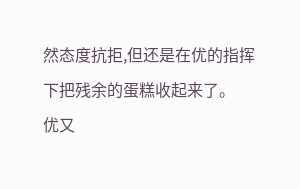然态度抗拒,但还是在优的指挥下把残余的蛋糕收起来了。
优又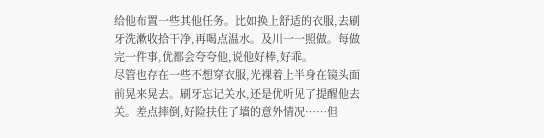给他布置一些其他任务。比如换上舒适的衣服,去刷牙洗漱收拾干净,再喝点温水。及川一一照做。每做完一件事,优都会夸夸他,说他好棒,好乖。
尽管也存在一些不想穿衣服,光裸着上半身在镜头面前晃来晃去。刷牙忘记关水,还是优听见了提醒他去关。差点摔倒,好险扶住了墙的意外情况……但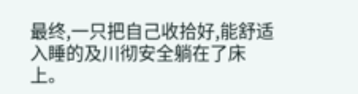最终,一只把自己收拾好,能舒适入睡的及川彻安全躺在了床上。